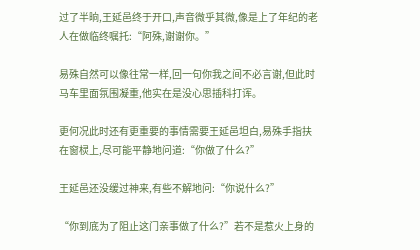过了半晌,王延邑终于开口,声音微乎其微,像是上了年纪的老人在做临终嘱托:“阿殊,谢谢你。”

易殊自然可以像往常一样,回一句你我之间不必言谢,但此时马车里面氛围凝重,他实在是没心思插科打诨。

更何况此时还有更重要的事情需要王延邑坦白,易殊手指扶在窗棂上,尽可能平静地问道:“你做了什么?”

王延邑还没缓过神来,有些不解地问:“你说什么?”

“你到底为了阻止这门亲事做了什么?”若不是惹火上身的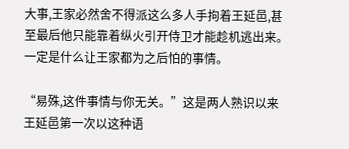大事,王家必然舍不得派这么多人手拘着王延邑,甚至最后他只能靠着纵火引开侍卫才能趁机逃出来。一定是什么让王家都为之后怕的事情。

“易殊,这件事情与你无关。”这是两人熟识以来王延邑第一次以这种语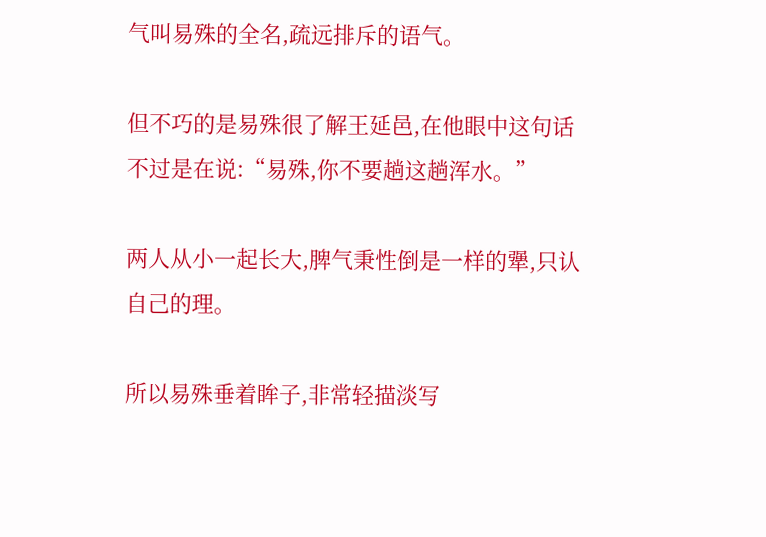气叫易殊的全名,疏远排斥的语气。

但不巧的是易殊很了解王延邑,在他眼中这句话不过是在说:“易殊,你不要趟这趟浑水。”

两人从小一起长大,脾气秉性倒是一样的犟,只认自己的理。

所以易殊垂着眸子,非常轻描淡写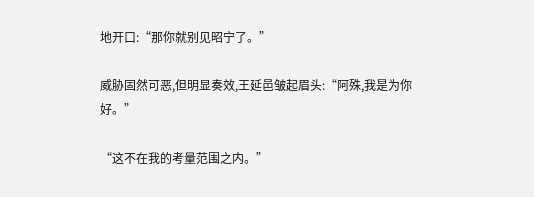地开口:“那你就别见昭宁了。”

威胁固然可恶,但明显奏效,王延邑皱起眉头:“阿殊,我是为你好。”

“这不在我的考量范围之内。”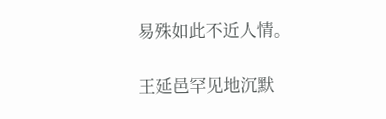易殊如此不近人情。

王延邑罕见地沉默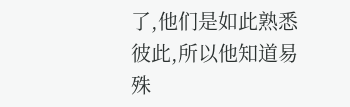了,他们是如此熟悉彼此,所以他知道易殊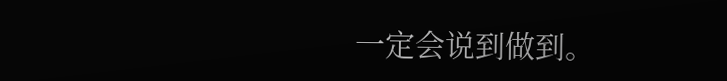一定会说到做到。